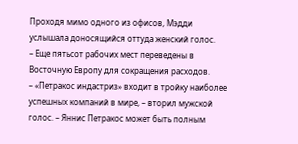Проходя мимо одного из офисов, Мэдди услышала доносящийся оттуда женский голос.
– Еще пятьсот рабочих мест переведены в Восточную Европу для сокращения расходов.
– «Петракос индастриз» входит в тройку наиболее успешных компаний в мире, – вторил мужской голос. – Яннис Петракос может быть полным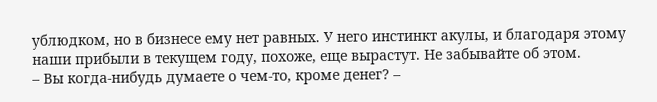ублюдком, но в бизнесе ему нет равных. У него инстинкт акулы, и благодаря этому наши прибыли в текущем году, похоже, еще вырастут. Не забывайте об этом.
– Вы когда-нибудь думаете о чем-то, кроме денег? –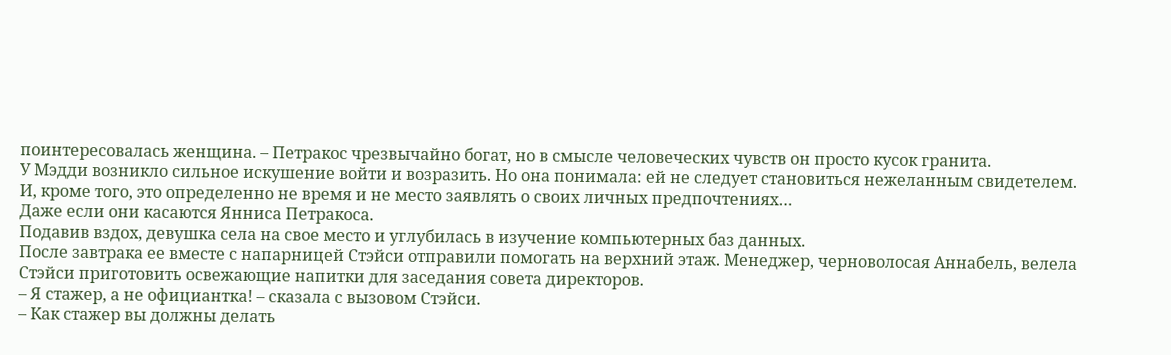поинтересовалась женщина. – Петракос чрезвычайно богат, но в смысле человеческих чувств он просто кусок гранита.
У Мэдди возникло сильное искушение войти и возразить. Но она понимала: ей не следует становиться нежеланным свидетелем. И, кроме того, это определенно не время и не место заявлять о своих личных предпочтениях…
Даже если они касаются Янниса Петракоса.
Подавив вздох, девушка села на свое место и углубилась в изучение компьютерных баз данных.
После завтрака ее вместе с напарницей Стэйси отправили помогать на верхний этаж. Менеджер, черноволосая Аннабель, велела Стэйси приготовить освежающие напитки для заседания совета директоров.
– Я стажер, а не официантка! – сказала с вызовом Стэйси.
– Как стажер вы должны делать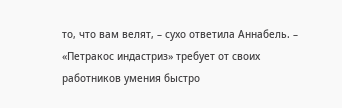то, что вам велят, – сухо ответила Аннабель. – «Петракос индастриз» требует от своих работников умения быстро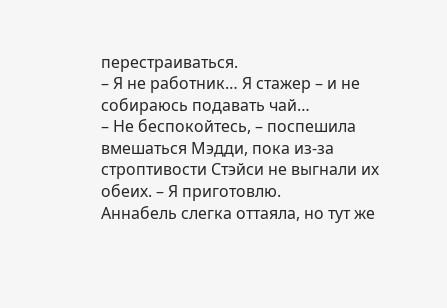перестраиваться.
– Я не работник… Я стажер – и не собираюсь подавать чай…
– Не беспокойтесь, – поспешила вмешаться Мэдди, пока из-за строптивости Стэйси не выгнали их обеих. – Я приготовлю.
Аннабель слегка оттаяла, но тут же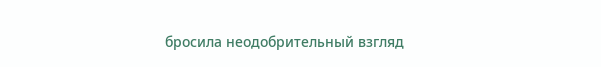бросила неодобрительный взгляд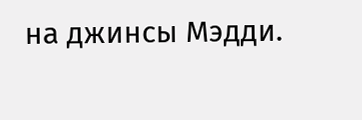на джинсы Мэдди.